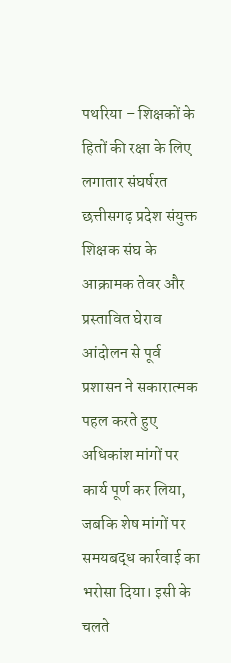पथरिया – शिक्षकों के हितों की रक्षा के लिए लगातार संघर्षरत छत्तीसगढ़ प्रदेश संयुक्त शिक्षक संघ के आक्रामक तेवर और प्रस्तावित घेराव आंदोलन से पूर्व प्रशासन ने सकारात्मक पहल करते हुए अधिकांश मांगों पर कार्य पूर्ण कर लिया, जबकि शेष मांगों पर समयबद्ध कार्रवाई का भरोसा दिया। इसी के चलते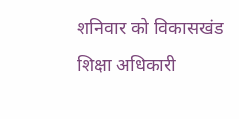शनिवार को विकासखंड शिक्षा अधिकारी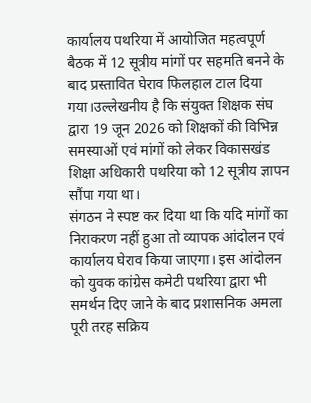कार्यालय पथरिया में आयोजित महत्वपूर्ण बैठक में 12 सूत्रीय मांगों पर सहमति बनने के बाद प्रस्तावित घेराव फिलहाल टाल दिया गया।उल्लेखनीय है कि संयुक्त शिक्षक संघ द्वारा 19 जून 2026 को शिक्षकों की विभिन्न समस्याओं एवं मांगों को लेकर विकासखंड शिक्षा अधिकारी पथरिया को 12 सूत्रीय ज्ञापन सौंपा गया था।
संगठन ने स्पष्ट कर दिया था कि यदि मांगों का निराकरण नहीं हुआ तो व्यापक आंदोलन एवं कार्यालय घेराव किया जाएगा। इस आंदोलन को युवक कांग्रेस कमेटी पथरिया द्वारा भी समर्थन दिए जाने के बाद प्रशासनिक अमला पूरी तरह सक्रिय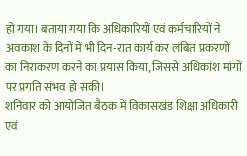हो गया। बताया गया कि अधिकारियों एवं कर्मचारियों ने अवकाश के दिनों में भी दिन-रात कार्य कर लंबित प्रकरणों का निराकरण करने का प्रयास किया, जिससे अधिकांश मांगों पर प्रगति संभव हो सकी।
शनिवार को आयोजित बैठक में विकासखंड शिक्षा अधिकारी एवं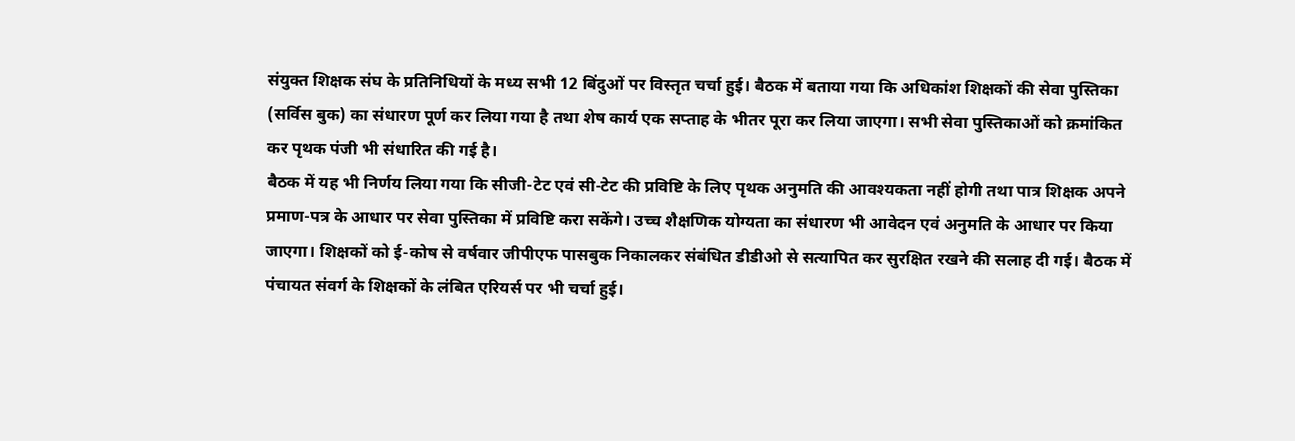संयुक्त शिक्षक संघ के प्रतिनिधियों के मध्य सभी 12 बिंदुओं पर विस्तृत चर्चा हुई। बैठक में बताया गया कि अधिकांश शिक्षकों की सेवा पुस्तिका (सर्विस बुक) का संधारण पूर्ण कर लिया गया है तथा शेष कार्य एक सप्ताह के भीतर पूरा कर लिया जाएगा। सभी सेवा पुस्तिकाओं को क्रमांकित कर पृथक पंजी भी संधारित की गई है।
बैठक में यह भी निर्णय लिया गया कि सीजी-टेट एवं सी-टेट की प्रविष्टि के लिए पृथक अनुमति की आवश्यकता नहीं होगी तथा पात्र शिक्षक अपने प्रमाण-पत्र के आधार पर सेवा पुस्तिका में प्रविष्टि करा सकेंगे। उच्च शैक्षणिक योग्यता का संधारण भी आवेदन एवं अनुमति के आधार पर किया जाएगा। शिक्षकों को ई-कोष से वर्षवार जीपीएफ पासबुक निकालकर संबंधित डीडीओ से सत्यापित कर सुरक्षित रखने की सलाह दी गई। बैठक में पंचायत संवर्ग के शिक्षकों के लंबित एरियर्स पर भी चर्चा हुई।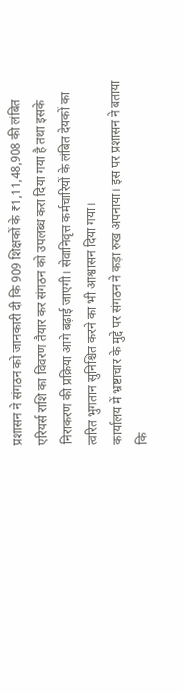प्रशासन ने संगठन को जानकारी दी कि 909 शिक्षकों के ₹1,11,48,908 की लंबित एरियर्स राशि का विवरण तैयार कर संगठन को उपलब्ध करा दिया गया है तथा इसके निराकरण की प्रक्रिया आगे बढ़ाई जाएगी। सेवानिवृत्त कर्मचारियों के लंबित देयकों का त्वरित भुगतान सुनिश्चित करने का भी आश्वासन दिया गया।
कार्यालय में भ्रष्टाचार के मुद्दे पर संगठन ने कड़ा रुख अपनाया। इस पर प्रशासन ने बताया कि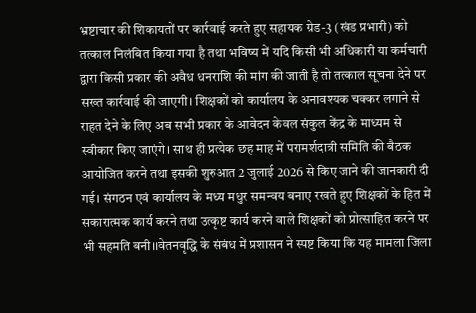भ्रष्टाचार की शिकायतों पर कार्रवाई करते हुए सहायक ग्रेड-3 (खंड प्रभारी) को तत्काल निलंबित किया गया है तथा भविष्य में यदि किसी भी अधिकारी या कर्मचारी द्वारा किसी प्रकार की अवैध धनराशि की मांग की जाती है तो तत्काल सूचना देने पर सख्त कार्रवाई की जाएगी। शिक्षकों को कार्यालय के अनावश्यक चक्कर लगाने से राहत देने के लिए अब सभी प्रकार के आवेदन केवल संकुल केंद्र के माध्यम से स्वीकार किए जाएंगे। साथ ही प्रत्येक छह माह में परामर्शदात्री समिति की बैठक आयोजित करने तथा इसकी शुरुआत 2 जुलाई 2026 से किए जाने की जानकारी दी गई। संगठन एवं कार्यालय के मध्य मधुर समन्वय बनाए रखते हुए शिक्षकों के हित में सकारात्मक कार्य करने तथा उत्कृष्ट कार्य करने वाले शिक्षकों को प्रोत्साहित करने पर भी सहमति बनी।।वेतनवृद्धि के संबंध में प्रशासन ने स्पष्ट किया कि यह मामला जिला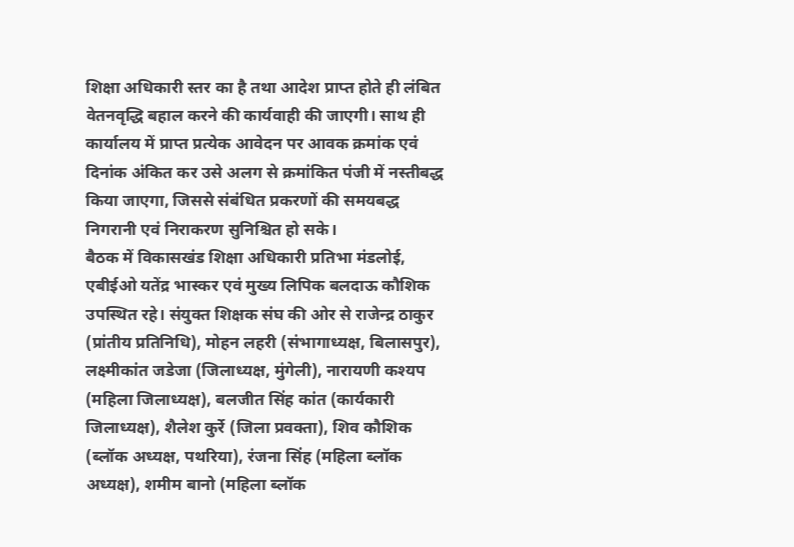शिक्षा अधिकारी स्तर का है तथा आदेश प्राप्त होते ही लंबित वेतनवृद्धि बहाल करने की कार्यवाही की जाएगी। साथ ही कार्यालय में प्राप्त प्रत्येक आवेदन पर आवक क्रमांक एवं दिनांक अंकित कर उसे अलग से क्रमांकित पंजी में नस्तीबद्ध किया जाएगा, जिससे संबंधित प्रकरणों की समयबद्ध निगरानी एवं निराकरण सुनिश्चित हो सके।
बैठक में विकासखंड शिक्षा अधिकारी प्रतिभा मंडलोई, एबीईओ यतेंद्र भास्कर एवं मुख्य लिपिक बलदाऊ कौशिक उपस्थित रहे। संयुक्त शिक्षक संघ की ओर से राजेन्द्र ठाकुर (प्रांतीय प्रतिनिधि), मोहन लहरी (संभागाध्यक्ष, बिलासपुर), लक्ष्मीकांत जडेजा (जिलाध्यक्ष, मुंगेली), नारायणी कश्यप (महिला जिलाध्यक्ष), बलजीत सिंह कांत (कार्यकारी जिलाध्यक्ष), शैलेश कुर्रे (जिला प्रवक्ता), शिव कौशिक (ब्लॉक अध्यक्ष, पथरिया), रंजना सिंह (महिला ब्लॉक अध्यक्ष), शमीम बानो (महिला ब्लॉक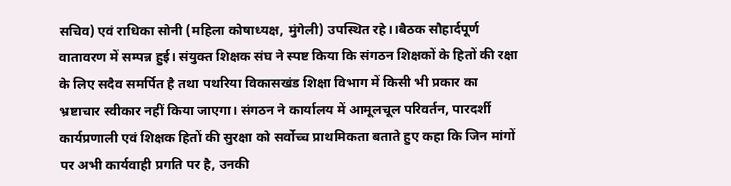सचिव) एवं राधिका सोनी (महिला कोषाध्यक्ष, मुंगेली) उपस्थित रहे।।बैठक सौहार्दपूर्ण वातावरण में सम्पन्न हुई। संयुक्त शिक्षक संघ ने स्पष्ट किया कि संगठन शिक्षकों के हितों की रक्षा के लिए सदैव समर्पित है तथा पथरिया विकासखंड शिक्षा विभाग में किसी भी प्रकार का भ्रष्टाचार स्वीकार नहीं किया जाएगा। संगठन ने कार्यालय में आमूलचूल परिवर्तन, पारदर्शी कार्यप्रणाली एवं शिक्षक हितों की सुरक्षा को सर्वोच्च प्राथमिकता बताते हुए कहा कि जिन मांगों पर अभी कार्यवाही प्रगति पर है, उनकी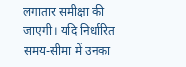लगातार समीक्षा की जाएगी। यदि निर्धारित समय-सीमा में उनका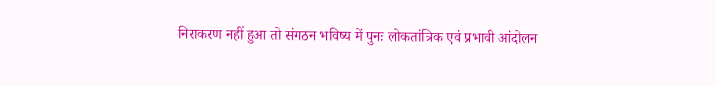निराकरण नहीं हुआ तो संगठन भविष्य में पुनः लोकतांत्रिक एवं प्रभावी आंदोलन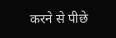करने से पीछे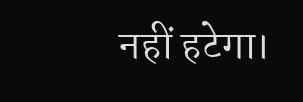नहीं हटेगा।